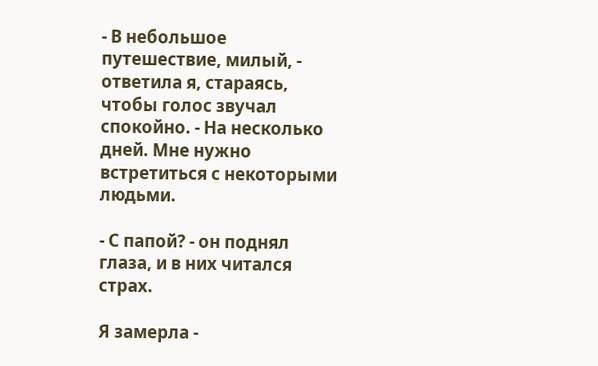- В небольшое путешествие, милый, - ответила я, стараясь, чтобы голос звучал спокойно. - На несколько дней. Мне нужно встретиться с некоторыми людьми.

- С папой? - он поднял глаза, и в них читался страх.

Я замерла -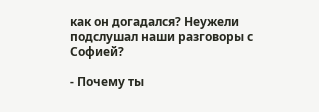как он догадался? Неужели подслушал наши разговоры с Софией?

- Почему ты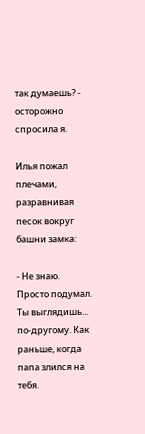так думаешь? - осторожно спросила я.

Илья пожал плечами, разравнивая песок вокруг башни замка:

- Не знаю. Просто подумал. Ты выглядишь... по-другому. Как раньше, когда папа злился на тебя.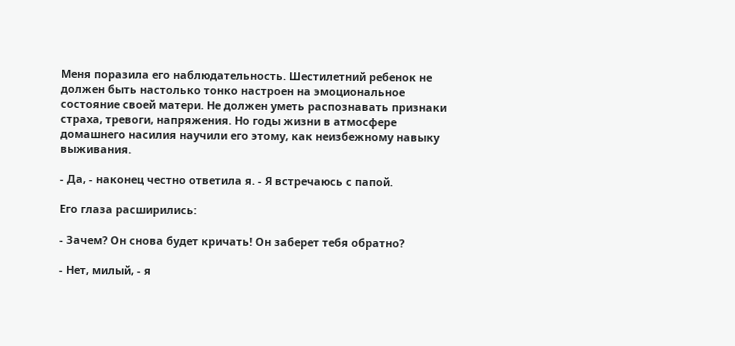Меня поразила его наблюдательность. Шестилетний ребенок не должен быть настолько тонко настроен на эмоциональное состояние своей матери. Не должен уметь распознавать признаки страха, тревоги, напряжения. Но годы жизни в атмосфере домашнего насилия научили его этому, как неизбежному навыку выживания.

- Да, - наконец честно ответила я. - Я встречаюсь с папой.

Его глаза расширились:

- Зачем? Он снова будет кричать! Он заберет тебя обратно?

- Нет, милый, - я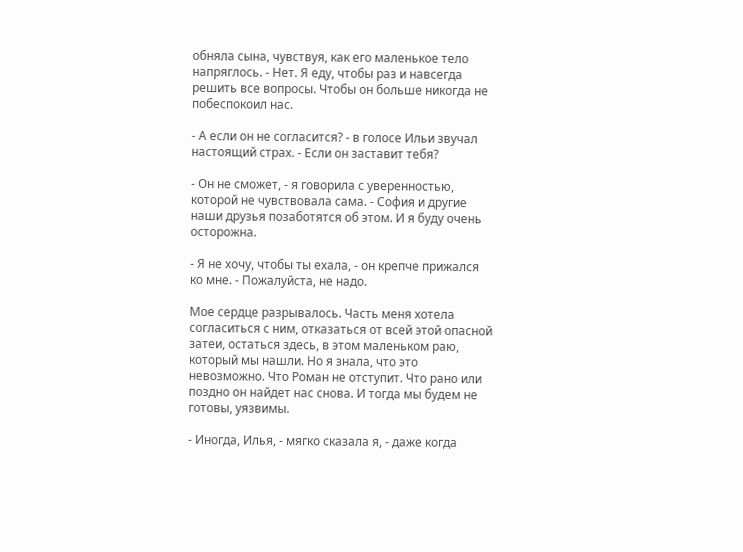обняла сына, чувствуя, как его маленькое тело напряглось. - Нет. Я еду, чтобы раз и навсегда решить все вопросы. Чтобы он больше никогда не побеспокоил нас.

- А если он не согласится? - в голосе Ильи звучал настоящий страх. - Если он заставит тебя?

- Он не сможет, - я говорила с уверенностью, которой не чувствовала сама. - София и другие наши друзья позаботятся об этом. И я буду очень осторожна.

- Я не хочу, чтобы ты ехала, - он крепче прижался ко мне. - Пожалуйста, не надо.

Мое сердце разрывалось. Часть меня хотела согласиться с ним, отказаться от всей этой опасной затеи, остаться здесь, в этом маленьком раю, который мы нашли. Но я знала, что это невозможно. Что Роман не отступит. Что рано или поздно он найдет нас снова. И тогда мы будем не готовы, уязвимы.

- Иногда, Илья, - мягко сказала я, - даже когда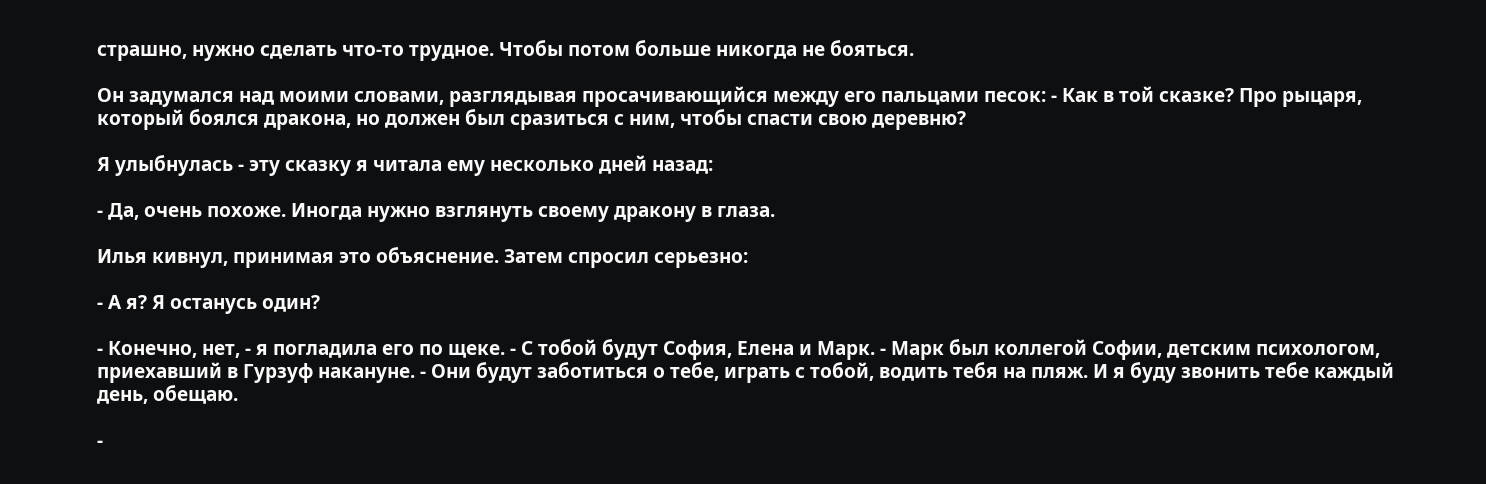страшно, нужно сделать что-то трудное. Чтобы потом больше никогда не бояться.

Он задумался над моими словами, разглядывая просачивающийся между его пальцами песок: - Как в той сказке? Про рыцаря, который боялся дракона, но должен был сразиться с ним, чтобы спасти свою деревню?

Я улыбнулась - эту сказку я читала ему несколько дней назад:

- Да, очень похоже. Иногда нужно взглянуть своему дракону в глаза.

Илья кивнул, принимая это объяснение. Затем спросил серьезно:

- А я? Я останусь один?

- Конечно, нет, - я погладила его по щеке. - С тобой будут София, Елена и Марк. - Марк был коллегой Софии, детским психологом, приехавший в Гурзуф накануне. - Они будут заботиться о тебе, играть с тобой, водить тебя на пляж. И я буду звонить тебе каждый день, обещаю.

-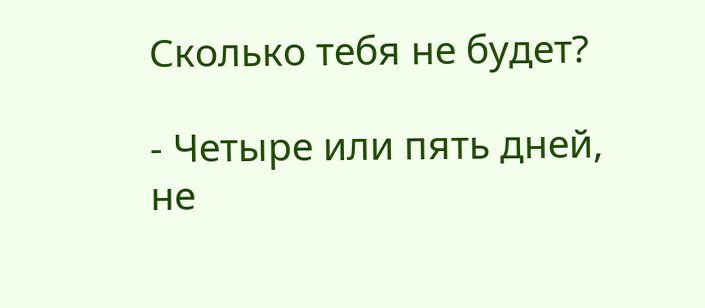Сколько тебя не будет?

- Четыре или пять дней, не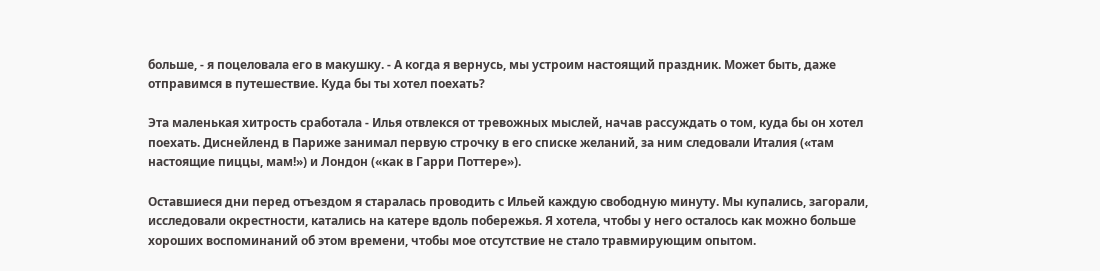больше, - я поцеловала его в макушку. - А когда я вернусь, мы устроим настоящий праздник. Может быть, даже отправимся в путешествие. Куда бы ты хотел поехать?

Эта маленькая хитрость сработала - Илья отвлекся от тревожных мыслей, начав рассуждать о том, куда бы он хотел поехать. Диснейленд в Париже занимал первую строчку в его списке желаний, за ним следовали Италия («там настоящие пиццы, мам!») и Лондон («как в Гарри Поттере»).

Оставшиеся дни перед отъездом я старалась проводить с Ильей каждую свободную минуту. Мы купались, загорали, исследовали окрестности, катались на катере вдоль побережья. Я хотела, чтобы у него осталось как можно больше хороших воспоминаний об этом времени, чтобы мое отсутствие не стало травмирующим опытом.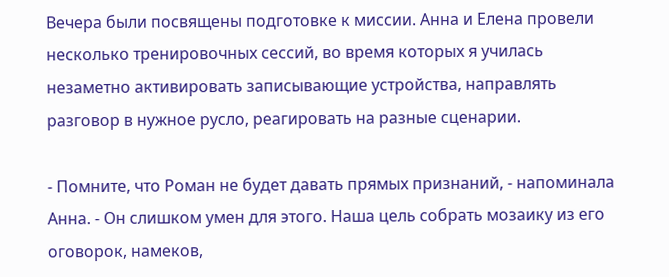Вечера были посвящены подготовке к миссии. Анна и Елена провели несколько тренировочных сессий, во время которых я училась незаметно активировать записывающие устройства, направлять разговор в нужное русло, реагировать на разные сценарии.

- Помните, что Роман не будет давать прямых признаний, - напоминала Анна. - Он слишком умен для этого. Наша цель собрать мозаику из его оговорок, намеков,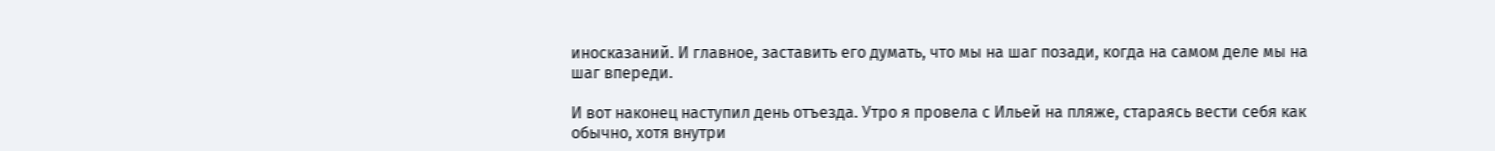иносказаний. И главное, заставить его думать, что мы на шаг позади, когда на самом деле мы на шаг впереди.

И вот наконец наступил день отъезда. Утро я провела с Ильей на пляже, стараясь вести себя как обычно, хотя внутри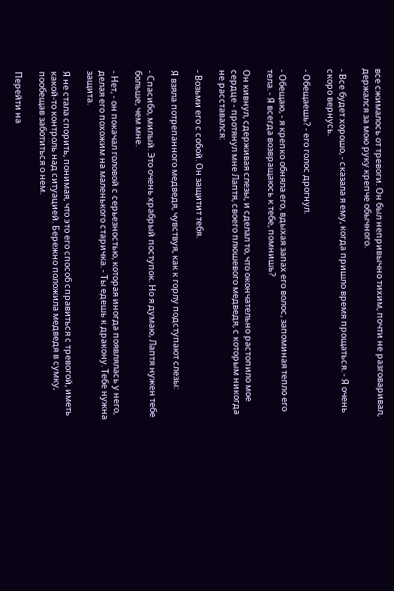все сжималось от тревоги. Он был непривычно тихим, почти не разговаривал, держался за мою руку крепче обычного.

- Все будет хорошо, - сказала я ему, когда пришло время прощаться. - Я очень скоро вернусь.

- Обещаешь? - его голос дрогнул.

- Обещаю, - я крепко обняла его, вдыхая запах его волос, запоминая тепло его тела. - Я всегда возвращаюсь к тебе, помнишь?

Он кивнул, сдерживая слезы, и сделал то, что окончательно растопило мое сердце - протянул мне Лаптя, своего плюшевого медведя, с которым никогда не расставался:

- Возьми его с собой. Он защитит тебя.

Я взяла потрепанного медведя, чувствуя, как к горлу подступают слезы:

- Спасибо, милый. Это очень храбрый поступок. Но я думаю, Лаптя нужен тебе больше, чем мне.

- Нет, - он покачал головой с серьезностью, которая иногда появлялась у него, делая его похожим на маленького старичка. - Ты едешь к дракону. Тебе нужна защита.

Я не стала спорить, понимая, что это его способ справиться с тревогой, иметь какой-то контроль над ситуацией. Бережно положила медведя в сумку, пообещав заботиться о нем.

Перейти на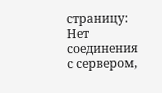страницу:
Нет соединения с сервером,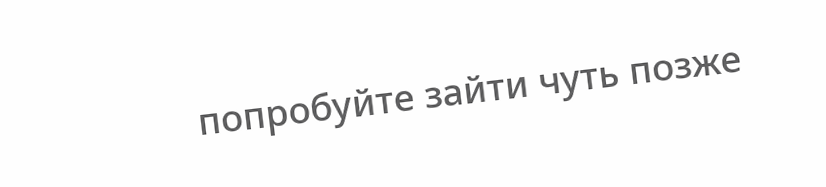попробуйте зайти чуть позже